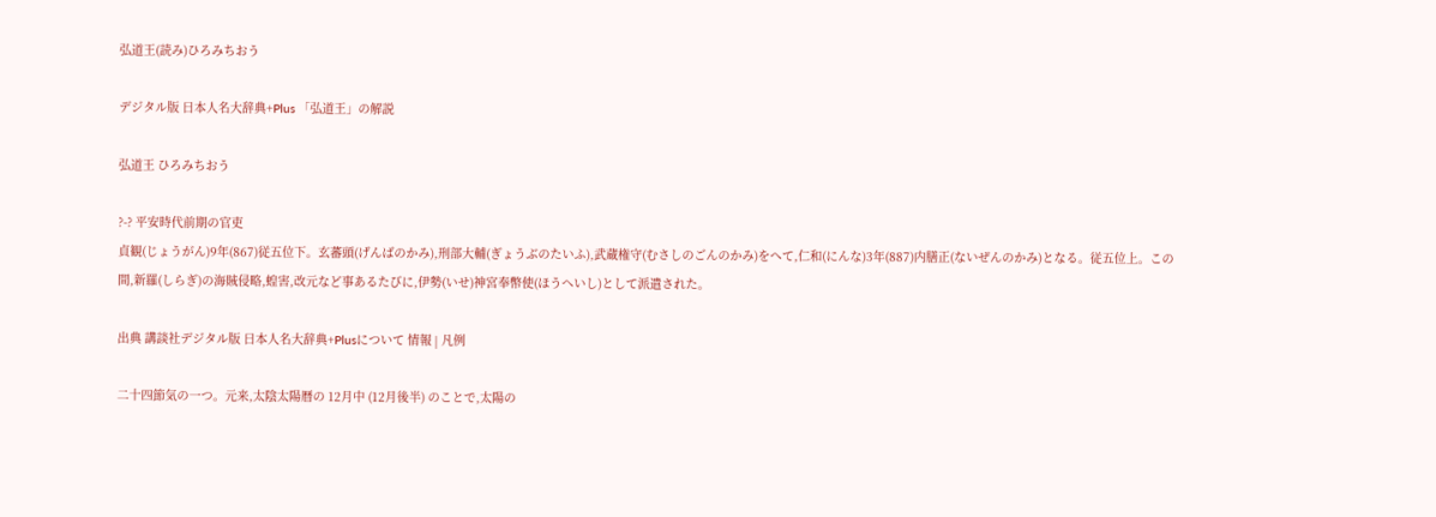弘道王(読み)ひろみちおう

デジタル版 日本人名大辞典+Plus 「弘道王」の解説

弘道王 ひろみちおう

?-? 平安時代前期の官吏
貞観(じょうがん)9年(867)従五位下。玄蕃頭(げんばのかみ),刑部大輔(ぎょうぶのたいふ),武蔵権守(むさしのごんのかみ)をへて,仁和(にんな)3年(887)内膳正(ないぜんのかみ)となる。従五位上。この間,新羅(しらぎ)の海賊侵略,蝗害,改元など事あるたびに,伊勢(いせ)神宮奉幣使(ほうへいし)として派遣された。

出典 講談社デジタル版 日本人名大辞典+Plusについて 情報 | 凡例

二十四節気の一つ。元来,太陰太陽暦の 12月中 (12月後半) のことで,太陽の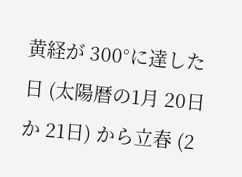黄経が 300°に達した日 (太陽暦の1月 20日か 21日) から立春 (2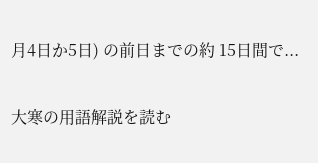月4日か5日) の前日までの約 15日間で...

大寒の用語解説を読む